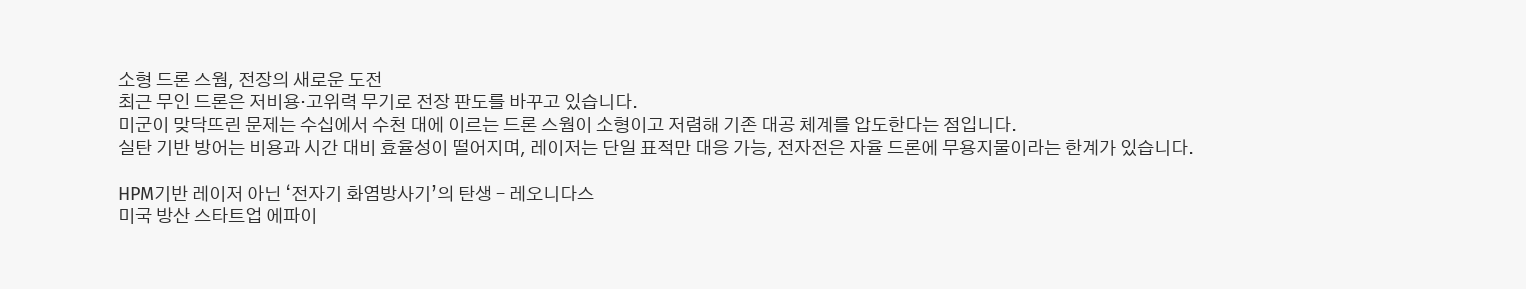소형 드론 스웜, 전장의 새로운 도전
최근 무인 드론은 저비용·고위력 무기로 전장 판도를 바꾸고 있습니다.
미군이 맞닥뜨린 문제는 수십에서 수천 대에 이르는 드론 스웜이 소형이고 저렴해 기존 대공 체계를 압도한다는 점입니다.
실탄 기반 방어는 비용과 시간 대비 효율성이 떨어지며, 레이저는 단일 표적만 대응 가능, 전자전은 자율 드론에 무용지물이라는 한계가 있습니다.

HPM기반 레이저 아닌 ‘전자기 화염방사기’의 탄생 – 레오니다스
미국 방산 스타트업 에파이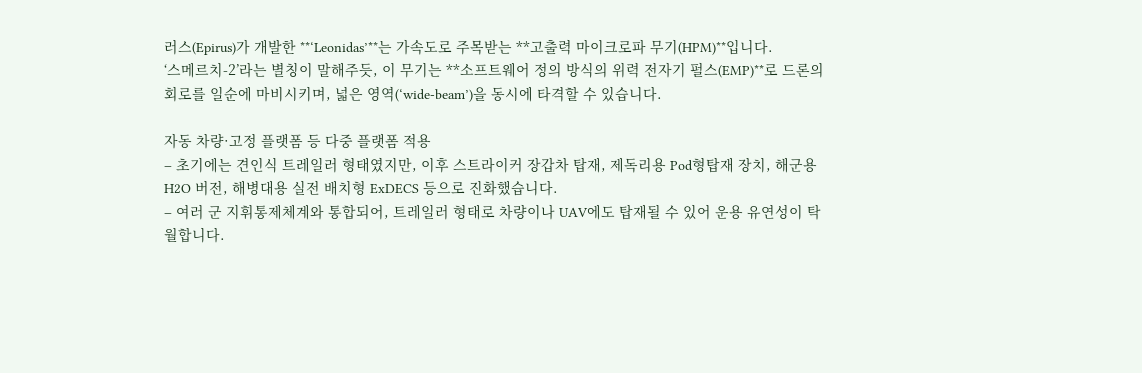러스(Epirus)가 개발한 **‘Leonidas’**는 가속도로 주목받는 **고출력 마이크로파 무기(HPM)**입니다.
‘스메르치-2’라는 별칭이 말해주듯, 이 무기는 **소프트웨어 정의 방식의 위력 전자기 펄스(EMP)**로 드론의 회로를 일순에 마비시키며, 넓은 영역(‘wide-beam’)을 동시에 타격할 수 있습니다.

자동 차량·고정 플랫폼 등 다중 플랫폼 적용
– 초기에는 견인식 트레일러 형태였지만, 이후 스트라이커 장갑차 탑재, 제독리용 Pod형탑재 장치, 해군용 H2O 버전, 해병대용 실전 배치형 ExDECS 등으로 진화했습니다.
– 여러 군 지휘통제체계와 통합되어, 트레일러 형태로 차량이나 UAV에도 탑재될 수 있어 운용 유연성이 탁월합니다.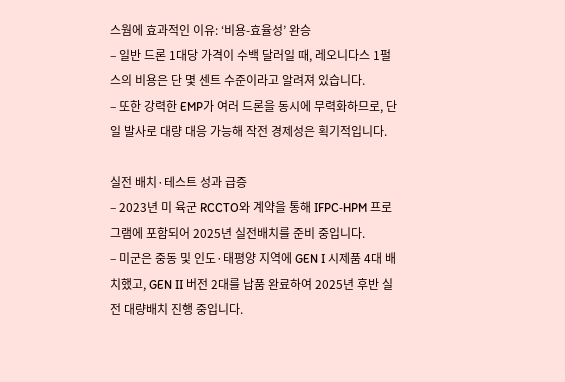스웜에 효과적인 이유: ‘비용-효율성’ 완승
– 일반 드론 1대당 가격이 수백 달러일 때, 레오니다스 1펄스의 비용은 단 몇 센트 수준이라고 알려져 있습니다.
– 또한 강력한 EMP가 여러 드론을 동시에 무력화하므로, 단일 발사로 대량 대응 가능해 작전 경제성은 획기적입니다.

실전 배치·테스트 성과 급증
– 2023년 미 육군 RCCTO와 계약을 통해 IFPC‑HPM 프로그램에 포함되어 2025년 실전배치를 준비 중입니다.
– 미군은 중동 및 인도·태평양 지역에 GEN I 시제품 4대 배치했고, GEN II 버전 2대를 납품 완료하여 2025년 후반 실전 대량배치 진행 중입니다.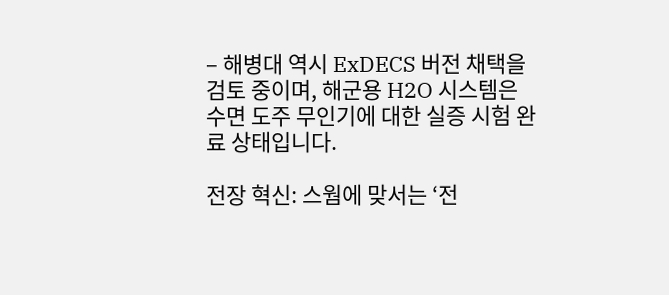– 해병대 역시 ExDECS 버전 채택을 검토 중이며, 해군용 H2O 시스템은 수면 도주 무인기에 대한 실증 시험 완료 상태입니다.

전장 혁신: 스웜에 맞서는 ‘전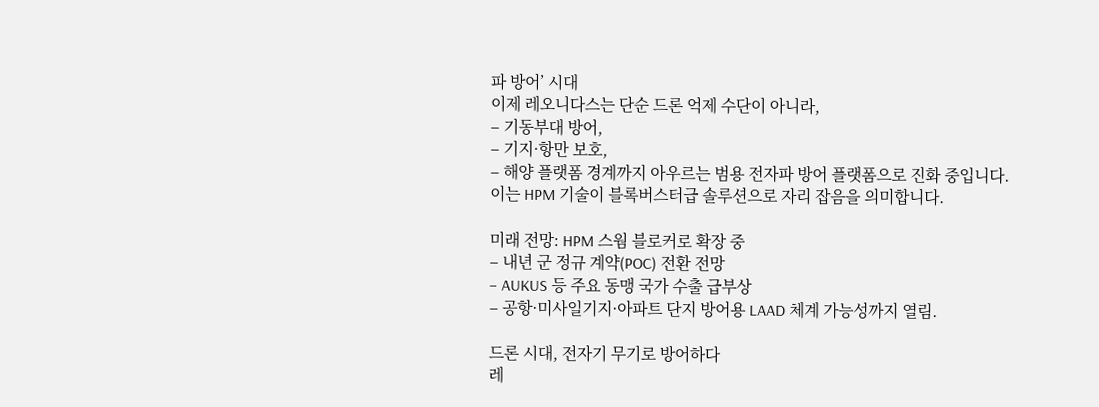파 방어’ 시대
이제 레오니다스는 단순 드론 억제 수단이 아니라,
– 기동부대 방어,
– 기지·항만 보호,
– 해양 플랫폼 경계까지 아우르는 범용 전자파 방어 플랫폼으로 진화 중입니다.
이는 HPM 기술이 블록버스터급 솔루션으로 자리 잡음을 의미합니다.

미래 전망: HPM 스웜 블로커로 확장 중
– 내년 군 정규 계약(POC) 전환 전망
– AUKUS 등 주요 동맹 국가 수출 급부상
– 공항·미사일기지·아파트 단지 방어용 LAAD 체계 가능성까지 열림.

드론 시대, 전자기 무기로 방어하다
레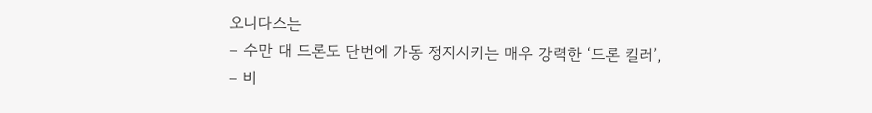오니다스는
– 수만 대 드론도 단번에 가동 정지시키는 매우 강력한 ‘드론 킬러’,
– 비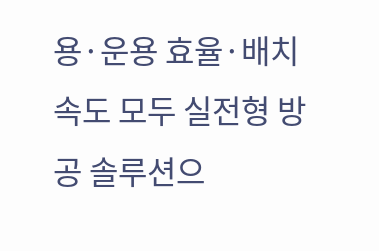용·운용 효율·배치 속도 모두 실전형 방공 솔루션으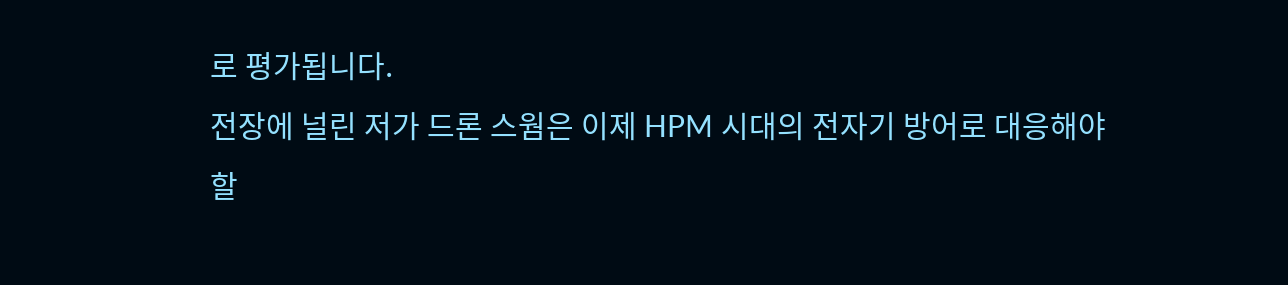로 평가됩니다.
전장에 널린 저가 드론 스웜은 이제 HPM 시대의 전자기 방어로 대응해야 할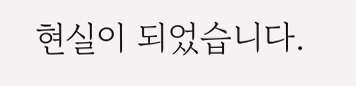현실이 되었습니다.